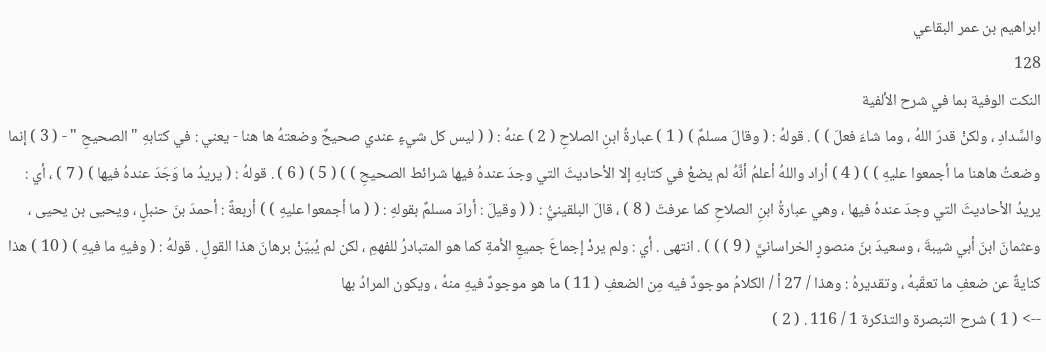ابراهيم بن عمر البقاعي
128
النكت الوفية بما في شرح الألفية
والسَّدادِ ، ولكنْ قدرَ اللهُ ، وما شاءَ فعلَ ) ) . قولهُ : ( وقالَ مسلمٌ ) ( 1 ) عبارةُ ابنِ الصلاحِ ( 2 ) عنهُ : ( ( ليس كل شيءٍ عندي صحيحٌ وضعتهُ ها هنا - يعني : في كتابهِ " الصحيحِ " - ( 3 ) إنما وضعتُ هاهنا ما أجمعوا عليهِ ) ) ( 4 ) أراد واللهُ أعلمُ أنَّهُ لم يضعْ في كتابهِ إلا الأحاديثَ التي وجدَ عندهُ فيها شرائط الصحيحِ ) ) ( 5 ) ( 6 ) . قولهُ : ( يريدُ ما وَجَدَ عندهُ فيها ) ( 7 ) ، أي : يريدُ الأحاديثَ التي وجدَ عندهُ فيها ، وهي عبارةُ ابنِ الصلاحِ كما عرفتَ ( 8 ) ، قالَ البلقينيُّ : ( ( وقيلَ : أرادَ مسلمٌ بقولهِ : ( ( ما أجمعوا عليهِ ) ) أربعةً : أحمدَ بنَ حنبلٍ ، ويحيى بن يحيى ، وعثمانَ ابنَ أبي شيبةَ ، وسعيدَ بنَ منصورٍ الخراسانيَّ ( 9 ) ) ) . انتهى . أي : ولم يردْ إجماعَ جميعِ الأمةِ كما هو المتبادرُ للفهمِ ، لكن لم يُبيّنْ برهانَ هذا القولِ . قولهُ : ( وفيهِ ما فيهِ ) ( 10 ) هذا كنايةٌ عن ضعفِ ما تعقّبهُ ، وتقديرهُ : وهذا / 27 أ / الكلامُ موجودٌ فيه مِن الضعفِ ( 11 ) ما هو موجودٌ فيهِ منهُ ، ويكون المرادُ بها
--> ( 1 ) شرح التبصرة والتذكرة 1 / 116 . ( 2 )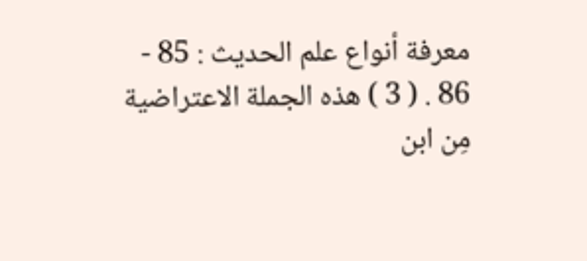معرفة أنواع علم الحديث : 85 - 86 . ( 3 ) هذه الجملة الاعتراضية مِن ابن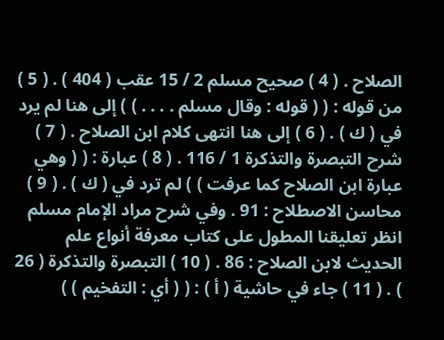الصلاح . ( 4 ) صحيح مسلم 2 / 15 عقب ( 404 ) . ( 5 ) من قوله : ( ( قوله : وقال مسلم . . . . ) ) إلى هنا لم يرد في ( ك ) . ( 6 ) إلى هنا انتهى كلام ابن الصلاح . ( 7 ) شرح التبصرة والتذكرة 1 / 116 . ( 8 ) عبارة : ( ( وهي عبارة ابن الصلاح كما عرفت ) ) لم ترد في ( ك ) . ( 9 ) محاسن الاصطلاح : 91 . وفي شرح مراد الإمام مسلم انظر تعليقنا المطول على كتاب معرفة أنواع علم الحديث لابن الصلاح : 86 . ( 10 ) التبصرة والتذكرة ( 26 ) . ( 11 ) جاء في حاشية ( أ ) : ( ( أي : التفخيم ) )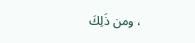، ومن ذَلِكَ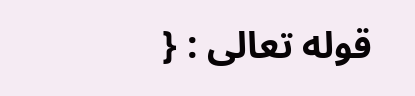قوله تعالى : {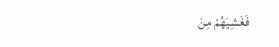فَغَشِيَهُمْ مِنَ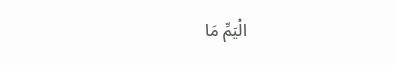الْيَمِّ مَا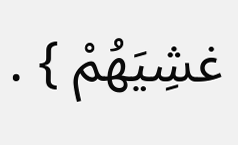غشِيَهُمْ } .